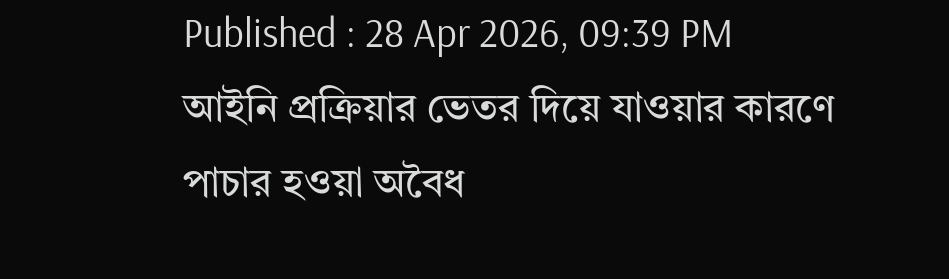Published : 28 Apr 2026, 09:39 PM
আইনি প্রক্রিয়ার ভেতর দিয়ে যাওয়ার কারণে পাচার হওয়া অবৈধ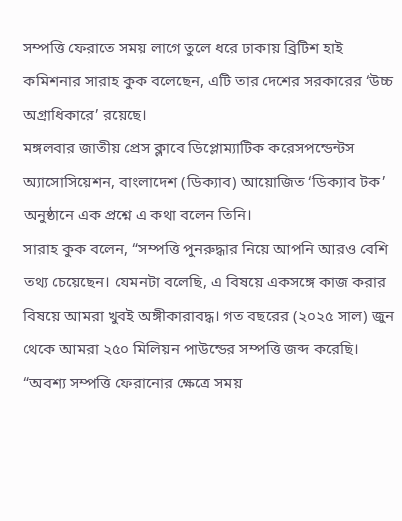সম্পত্তি ফেরাতে সময় লাগে তুলে ধরে ঢাকায় ব্রিটিশ হাই কমিশনার সারাহ কুক বলেছেন, এটি তার দেশের সরকারের ‘উচ্চ অগ্রাধিকারে’ রয়েছে।
মঙ্গলবার জাতীয় প্রেস ক্লাবে ডিপ্লোম্যাটিক করেসপন্ডেন্টস অ্যাসোসিয়েশন, বাংলাদেশ (ডিক্যাব) আয়োজিত ‘ডিক্যাব টক’ অনুষ্ঠানে এক প্রশ্নে এ কথা বলেন তিনি।
সারাহ কুক বলেন, “সম্পত্তি পুনরুদ্ধার নিয়ে আপনি আরও বেশি তথ্য চেয়েছেন। যেমনটা বলেছি, এ বিষয়ে একসঙ্গে কাজ করার বিষয়ে আমরা খুবই অঙ্গীকারাবদ্ধ। গত বছরের (২০২৫ সাল) জুন থেকে আমরা ২৫০ মিলিয়ন পাউন্ডের সম্পত্তি জব্দ করেছি।
“অবশ্য সম্পত্তি ফেরানোর ক্ষেত্রে সময়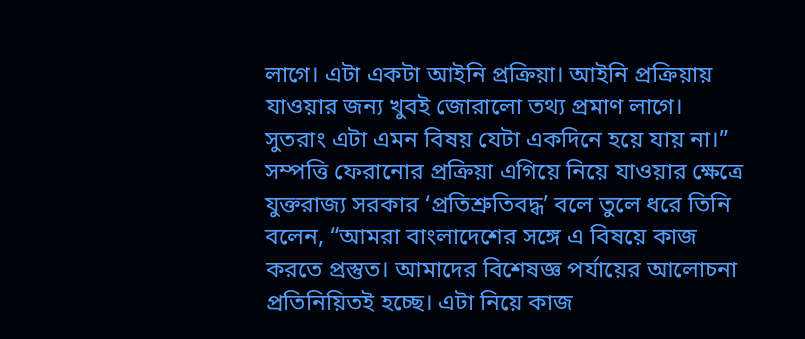লাগে। এটা একটা আইনি প্রক্রিয়া। আইনি প্রক্রিয়ায় যাওয়ার জন্য খুবই জোরালো তথ্য প্রমাণ লাগে। সুতরাং এটা এমন বিষয় যেটা একদিনে হয়ে যায় না।”
সম্পত্তি ফেরানোর প্রক্রিয়া এগিয়ে নিয়ে যাওয়ার ক্ষেত্রে যুক্তরাজ্য সরকার ‘প্রতিশ্রুতিবদ্ধ’ বলে তুলে ধরে তিনি বলেন, “আমরা বাংলাদেশের সঙ্গে এ বিষয়ে কাজ করতে প্রস্তুত। আমাদের বিশেষজ্ঞ পর্যায়ের আলোচনা প্রতিনিয়িতই হচ্ছে। এটা নিয়ে কাজ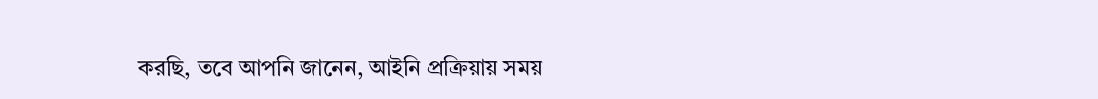করছি, তবে আপনি জানেন, আইনি প্রক্রিয়ায় সময়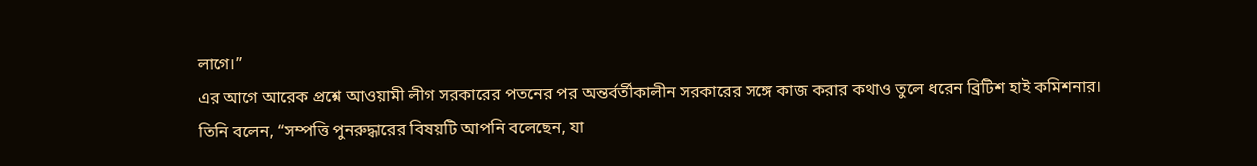লাগে।”
এর আগে আরেক প্রশ্নে আওয়ামী লীগ সরকারের পতনের পর অন্তর্বর্তীকালীন সরকারের সঙ্গে কাজ করার কথাও তুলে ধরেন ব্রিটিশ হাই কমিশনার।
তিনি বলেন, “সম্পত্তি পুনরুদ্ধারের বিষয়টি আপনি বলেছেন, যা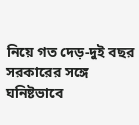নিয়ে গত দেড়-দুই বছর সরকারের সঙ্গে ঘনিষ্টভাবে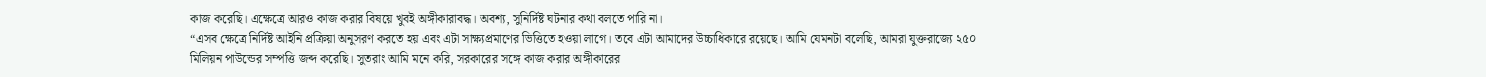কাজ করেছি। এক্ষেত্রে আরও কাজ করার বিষয়ে খুবই অঙ্গীকারাবদ্ধ। অবশ্য, সুনির্দিষ্ট ঘটনার কথা বলতে পারি না।
“এসব ক্ষেত্রে নির্দিষ্ট আইনি প্রক্রিয়া অনুসরণ করতে হয় এবং এটা সাক্ষ্যপ্রমাণের ভিত্তিতে হওয়া লাগে। তবে এটা আমাদের উচ্চাধিকারে রয়েছে। আমি যেমনটা বলেছি, আমরা যুক্তরাজ্যে ২৫০ মিলিয়ন পাউন্ডের সম্পত্তি জব্দ করেছি। সুতরাং আমি মনে করি, সরকারের সঙ্গে কাজ করার অঙ্গীকারের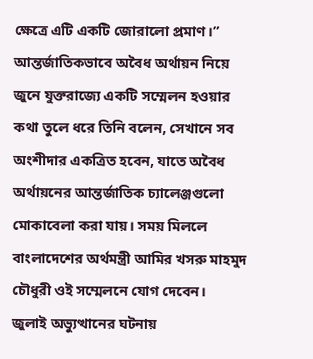ক্ষেত্রে এটি একটি জোরালো প্রমাণ।”
আন্তর্জাতিকভাবে অবৈধ অর্থায়ন নিয়ে জুনে যুক্তরাজ্যে একটি সম্মেলন হওয়ার কথা তুলে ধরে তিনি বলেন, সেখানে সব অংশীদার একত্রিত হবেন, যাতে অবৈধ অর্থায়নের আন্তর্জাতিক চ্যালেঞ্জগুলো মোকাবেলা করা যায়। সময় মিললে বাংলাদেশের অর্থমন্ত্রী আমির খসরু মাহমুদ চৌধুরী ওই সম্মেলনে যোগ দেবেন।
জুলাই অভ্যুত্থানের ঘটনায়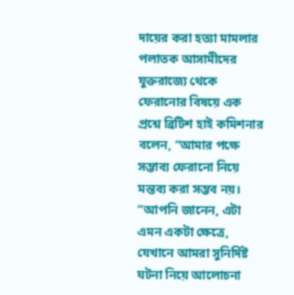দায়ের করা হত্যা মামলার পলাতক আসামীদের যুক্তরাজ্যে থেকে ফেরানোর বিষয়ে এক প্রশ্নে ব্রিটিশ হাই কমিশনার বলেন, “আমার পক্ষে সম্ভাব্য ফেরানো নিয়ে মন্তব্য করা সম্ভব নয়।
“আপনি জানেন, এটা এমন একটা ক্ষেত্রে, যেখানে আমরা সুনির্দিষ্ট ঘটনা নিয়ে আলোচনা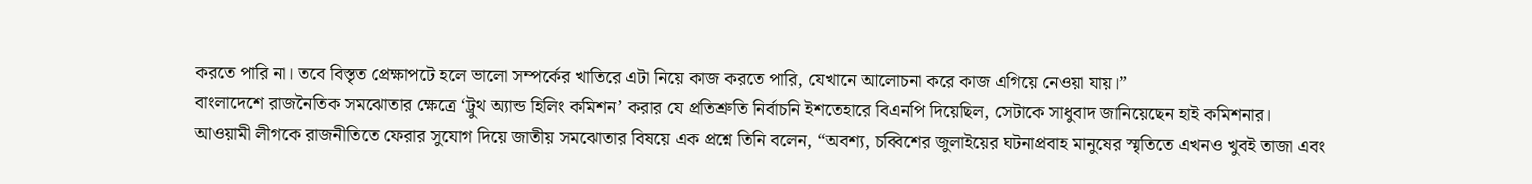করতে পারি না। তবে বিস্তৃত প্রেক্ষাপটে হলে ভালো সম্পর্কের খাতিরে এটা নিয়ে কাজ করতে পারি, যেখানে আলোচনা করে কাজ এগিয়ে নেওয়া যায়।”
বাংলাদেশে রাজনৈতিক সমঝোতার ক্ষেত্রে ‘ট্রুথ অ্যান্ড হিলিং কমিশন’ করার যে প্রতিশ্রুতি নির্বাচনি ইশতেহারে বিএনপি দিয়েছিল, সেটাকে সাধুবাদ জানিয়েছেন হাই কমিশনার।
আওয়ামী লীগকে রাজনীতিতে ফেরার সুযোগ দিয়ে জাতীয় সমঝোতার বিষয়ে এক প্রশ্নে তিনি বলেন, “অবশ্য, চব্বিশের জুলাইয়ের ঘটনাপ্রবাহ মানুষের স্মৃতিতে এখনও খুবই তাজা এবং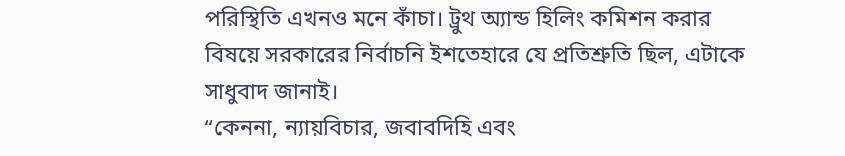পরিস্থিতি এখনও মনে কাঁচা। ট্রুথ অ্যান্ড হিলিং কমিশন করার বিষয়ে সরকারের নির্বাচনি ইশতেহারে যে প্রতিশ্রুতি ছিল, এটাকে সাধুবাদ জানাই।
“কেননা, ন্যায়বিচার, জবাবদিহি এবং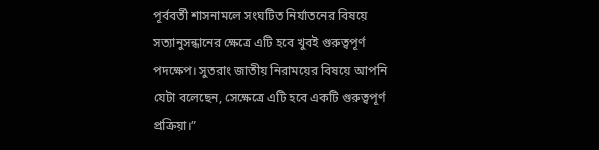পূর্ববর্তী শাসনামলে সংঘটিত নির্যাতনের বিষয়ে সত্যানুসন্ধানের ক্ষেত্রে এটি হবে খুবই গুরুত্বপূর্ণ পদক্ষেপ। সুতরাং জাতীয় নিরাময়ের বিষয়ে আপনি যেটা বলেছেন, সেক্ষেত্রে এটি হবে একটি গুরুত্বপূর্ণ প্রক্রিয়া।”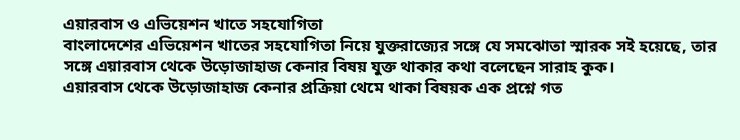এয়ারবাস ও এভিয়েশন খাতে সহযোগিতা
বাংলাদেশের এভিয়েশন খাতের সহযোগিতা নিয়ে যুক্তরাজ্যের সঙ্গে যে সমঝোতা স্মারক সই হয়েছে, তার সঙ্গে এয়ারবাস থেকে উড়োজাহাজ কেনার বিষয় যুক্ত থাকার কথা বলেছেন সারাহ কুক।
এয়ারবাস থেকে উড়োজাহাজ কেনার প্রক্রিয়া থেমে থাকা বিষয়ক এক প্রশ্নে গত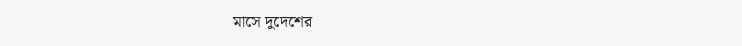মাসে দুদেশের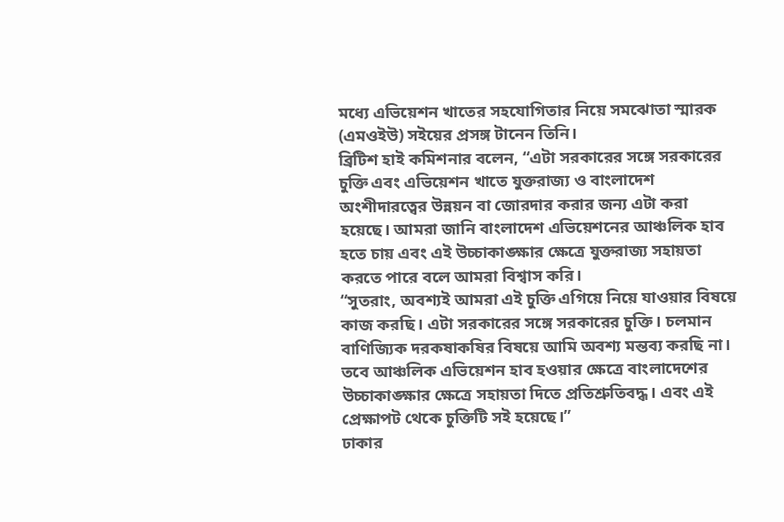মধ্যে এভিয়েশন খাতের সহযোগিতার নিয়ে সমঝোতা স্মারক (এমওইউ) সইয়ের প্রসঙ্গ টানেন তিনি।
ব্রিটিশ হাই কমিশনার বলেন, “এটা সরকারের সঙ্গে সরকারের চুক্তি এবং এভিয়েশন খাতে যুক্তরাজ্য ও বাংলাদেশ অংশীদারত্বের উন্নয়ন বা জোরদার করার জন্য এটা করা হয়েছে। আমরা জানি বাংলাদেশ এভিয়েশনের আঞ্চলিক হাব হতে চায় এবং এই উচ্চাকাঙ্ক্ষার ক্ষেত্রে যুক্তরাজ্য সহায়তা করতে পারে বলে আমরা বিশ্বাস করি।
“সুতরাং, অবশ্যই আমরা এই চুক্তি এগিয়ে নিয়ে যাওয়ার বিষয়ে কাজ করছি। এটা সরকারের সঙ্গে সরকারের চুক্তি। চলমান বাণিজ্যিক দরকষাকষির বিষয়ে আমি অবশ্য মন্তব্য করছি না। তবে আঞ্চলিক এভিয়েশন হাব হওয়ার ক্ষেত্রে বাংলাদেশের উচ্চাকাঙ্ক্ষার ক্ষেত্রে সহায়তা দিতে প্রতিশ্রুতিবদ্ধ। এবং এই প্রেক্ষাপট থেকে চুক্তিটি সই হয়েছে।”
ঢাকার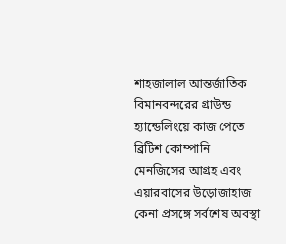শাহজালাল আন্তর্জাতিক বিমানবন্দরের গ্রাউন্ড হ্যান্ডেলিংয়ে কাজ পেতে ব্রিটিশ কোম্পানি মেনজিসের আগ্রহ এবং এয়ারবাসের উড়োজাহাজ কেনা প্রসঙ্গে সর্বশেষ অবস্থা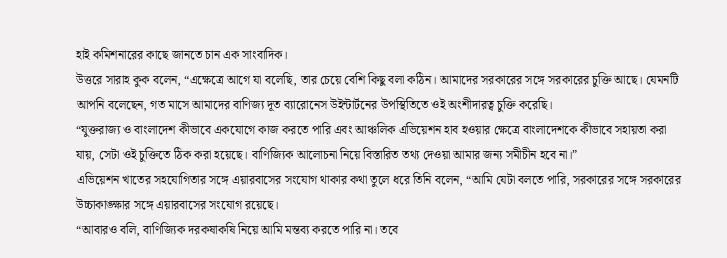হাই কমিশনারের কাছে জানতে চান এক সাংবাদিক।
উত্তরে সারাহ কুক বলেন, “এক্ষেত্রে আগে যা বলেছি, তার চেয়ে বেশি কিছু বলা কঠিন। আমাদের সরকারের সঙ্গে সরকারের চুক্তি আছে। যেমনটি আপনি বলেছেন, গত মাসে আমাদের বাণিজ্য দূত ব্যারোনেস উইন্টার্টনের উপস্থিতিতে ওই অংশীদারত্ব চুক্তি করেছি।
“যুক্তরাজ্য ও বাংলাদেশ কীভাবে একযোগে কাজ করতে পারি এবং আঞ্চলিক এভিয়েশন হাব হওয়ার ক্ষেত্রে বাংলাদেশকে কীভাবে সহায়তা করা যায়, সেটা ওই চুক্তিতে ঠিক করা হয়েছে। বাণিজ্যিক আলোচনা নিয়ে বিস্তারিত তথ্য দেওয়া আমার জন্য সমীচীন হবে না।”
এভিয়েশন খাতের সহযোগিতার সঙ্গে এয়ারবাসের সংযোগ থাকার কথা তুলে ধরে তিনি বলেন, “আমি যেটা বলতে পারি, সরকারের সঙ্গে সরকারের উচ্চাকাঙ্ক্ষার সঙ্গে এয়ারবাসের সংযোগ রয়েছে।
“আবারও বলি, বাণিজ্যিক দরকষাকষি নিয়ে আমি মন্তব্য করতে পারি না। তবে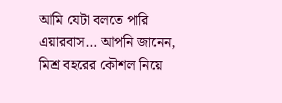আমি যেটা বলতে পারি এয়ারবাস… আপনি জানেন, মিশ্র বহরের কৌশল নিয়ে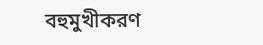বহুমুখীকরণ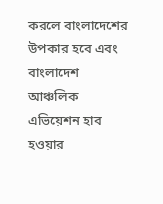করলে বাংলাদেশের উপকার হবে এবং বাংলাদেশ আঞ্চলিক এভিয়েশন হাব হওয়ার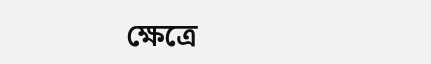ক্ষেত্রে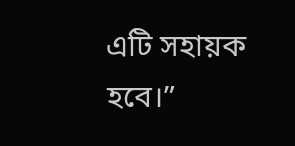এটি সহায়ক হবে।”